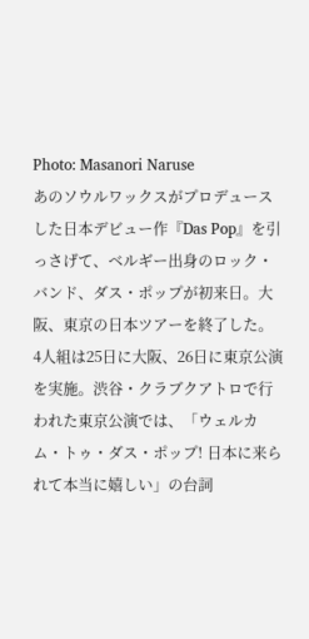Photo: Masanori Naruse
あのソウルワックスがプロデュースした日本デビュー作『Das Pop』を引っさげて、ベルギー出身のロック・バンド、ダス・ポップが初来日。大阪、東京の日本ツアーを終了した。
4人組は25日に大阪、26日に東京公演を実施。渋谷・クラブクアトロで行われた東京公演では、「ウェルカム・トゥ・ダス・ポップ! 日本に来られて本当に嬉しい」の台詞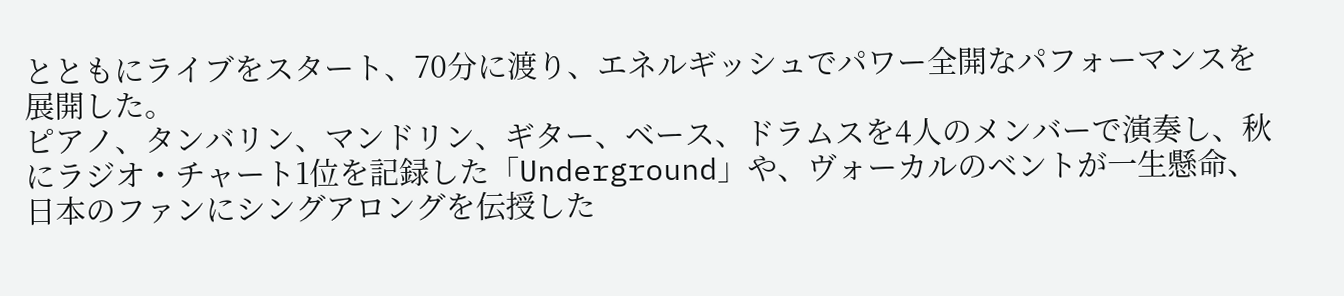とともにライブをスタート、70分に渡り、エネルギッシュでパワー全開なパフォーマンスを展開した。
ピアノ、タンバリン、マンドリン、ギター、ベース、ドラムスを4人のメンバーで演奏し、秋にラジオ・チャート1位を記録した「Underground」や、ヴォーカルのベントが一生懸命、日本のファンにシングアロングを伝授した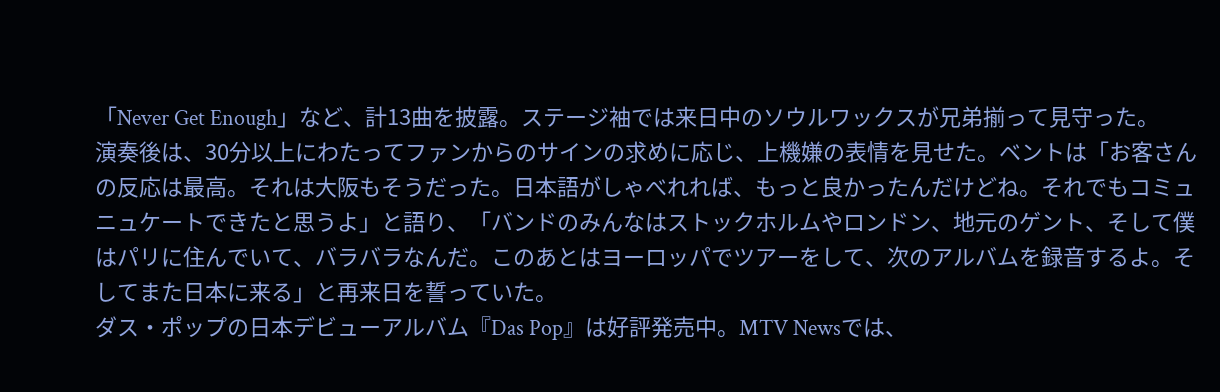「Never Get Enough」など、計13曲を披露。ステージ袖では来日中のソウルワックスが兄弟揃って見守った。
演奏後は、30分以上にわたってファンからのサインの求めに応じ、上機嫌の表情を見せた。ベントは「お客さんの反応は最高。それは大阪もそうだった。日本語がしゃべれれば、もっと良かったんだけどね。それでもコミュニュケートできたと思うよ」と語り、「バンドのみんなはストックホルムやロンドン、地元のゲント、そして僕はパリに住んでいて、バラバラなんだ。このあとはヨーロッパでツアーをして、次のアルバムを録音するよ。そしてまた日本に来る」と再来日を誓っていた。
ダス・ポップの日本デビューアルバム『Das Pop』は好評発売中。MTV Newsでは、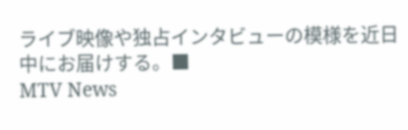ライブ映像や独占インタビューの模様を近日中にお届けする。■
MTV News